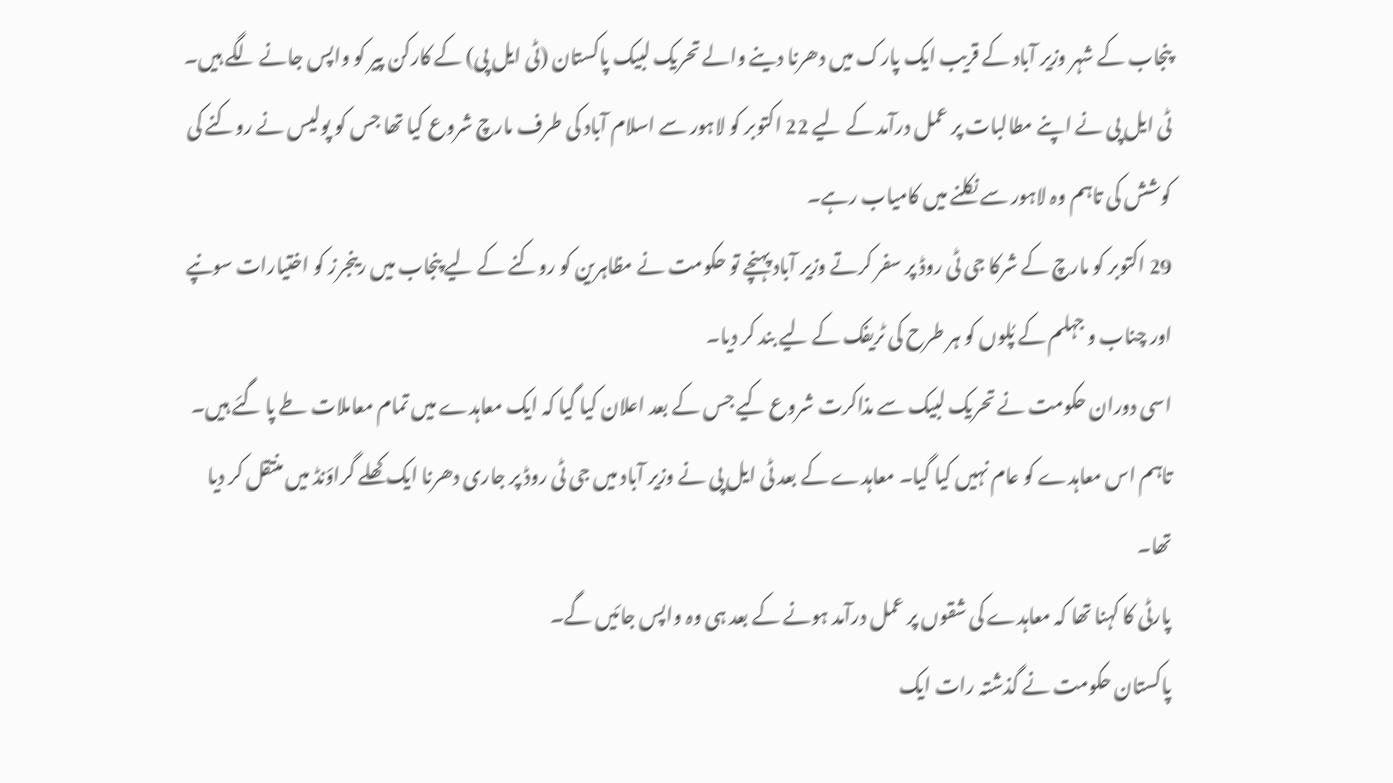پنجاب کے شہر وزیر آباد کے قریب ایک پارک میں دھرنا دینے والے تحریک لبیک پاکستان (ٹی ایل پی) کے کارکن پیر کو واپس جانے لگے ہیں۔
ٹی ایل پی نے اپنے مطالبات پر عمل درآمد کے لیے 22 اکتوبر کو لاہور سے اسلام آباد کی طرف مارچ شروع کیا تھا جس کو پولیس نے روکنے کی کوشش کی تاہم وہ لاہور سے نکلنے میں کامیاب رہے۔
29 اکتوبر کو مارچ کے شرکا جی ٹی روڈ پر سفر کرتے وزیر آباد پہنچے تو حکومت نے مظاہرین کو روکنے کے لیے پنجاب میں رینجرز کو اختیارات سونپے اور چناب و جہلم کے پُلوں کو ہر طرح کی ٹریفک کے لیے بند کر دیا۔
اسی دوران حکومت نے تحریک لبیک سے مذاکرت شروع کیے جس کے بعد اعلان کیا گیا کہ ایک معاہدے میں تمام معاملات طے پا گئے ہیں۔
تاہم اس معاہدے کو عام نہیں کیا گیا۔ معاہدے کے بعد ٹی ایل پی نے وزیر آباد میں جی ٹی روڈ پر جاری دھرنا ایک کھلے گراؤنڈ میں منتقل کر دیا تھا۔
پارٹی کا کہنا تھا کہ معاہدے کی شقوں پر عمل درآمد ہونے کے بعد ہی وہ واپس جائیں گے۔
پاکستان حکومت نے گذشتہ رات ایک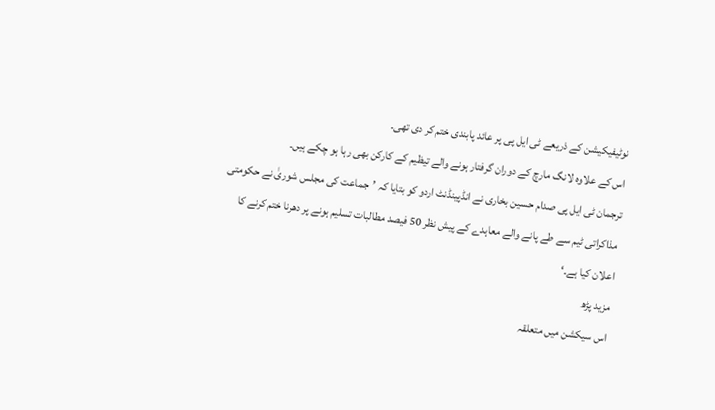نوٹیفیکیشن کے ذریعے ٹی ایل پی پر عائد پابندی ختم کر دی تھی۔
اس کے علاوہ لانگ مارچ کے دوران گرفتار ہونے والے تیظیم کے کارکن بھی رہا ہو چکے ہیں۔
ترجمان ٹی ایل پی صدام حسین بخاری نے انڈپینڈنٹ اردو کو بتایا کہ ’جماعت کی مجلس شوریٰ نے حکومتی مذاکراتی ٹیم سے طے پانے والے معاہدے کے پیش نظر 50 فیصد مطالبات تسلیم ہونے پر دھرنا ختم کرنے کا اعلان کیا ہے۔‘
مزید پڑھ
اس سیکشن میں متعلقہ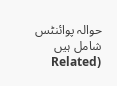حوالہ پوائنٹس شامل ہیں (Related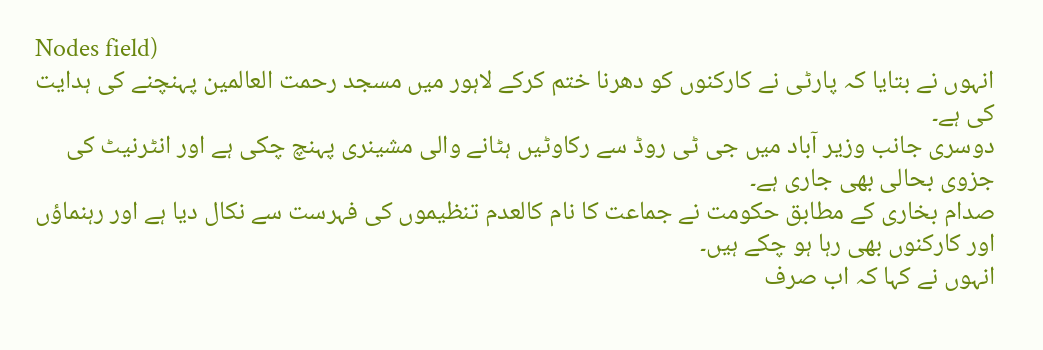Nodes field)
انہوں نے بتایا کہ پارٹی نے کارکنوں کو دھرنا ختم کرکے لاہور میں مسجد رحمت العالمین پہنچنے کی ہدایت کی ہے۔
دوسری جانب وزیر آباد میں جی ٹی روڈ سے رکاوٹیں ہٹانے والی مشینری پہنچ چکی ہے اور انٹرنیٹ کی جزوی بحالی بھی جاری ہے۔
صدام بخاری کے مطابق حکومت نے جماعت کا نام کالعدم تنظیموں کی فہرست سے نکال دیا ہے اور رہنماؤں اور کارکنوں بھی رہا ہو چکے ہیں۔
انہوں نے کہا کہ اب صرف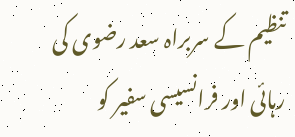تنظیم کے سربراہ سعد رضوی کی رہائی اور فرانسیسی سفیر کو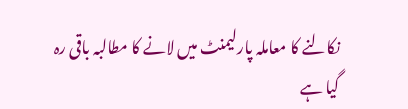نکالنے کا معاملہ پارلیمنٹ میں لانے کا مطالبہ باقی رہ گیا ہے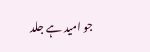جو امید ہے جلد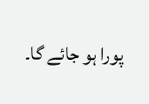پورا ہو جائے گا۔